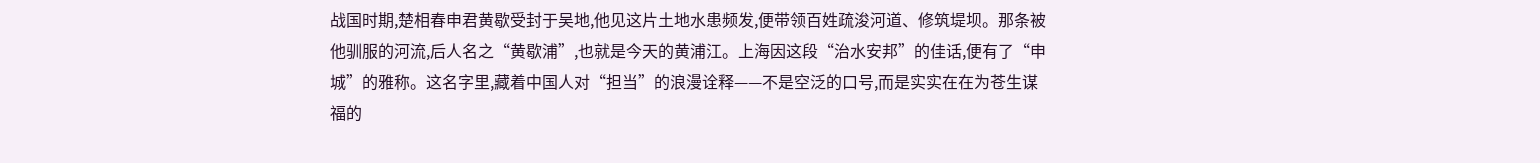战国时期,楚相春申君黄歇受封于吴地,他见这片土地水患频发,便带领百姓疏浚河道、修筑堤坝。那条被他驯服的河流,后人名之“黄歇浦”,也就是今天的黄浦江。上海因这段“治水安邦”的佳话,便有了“申城”的雅称。这名字里,藏着中国人对“担当”的浪漫诠释——不是空泛的口号,而是实实在在为苍生谋福的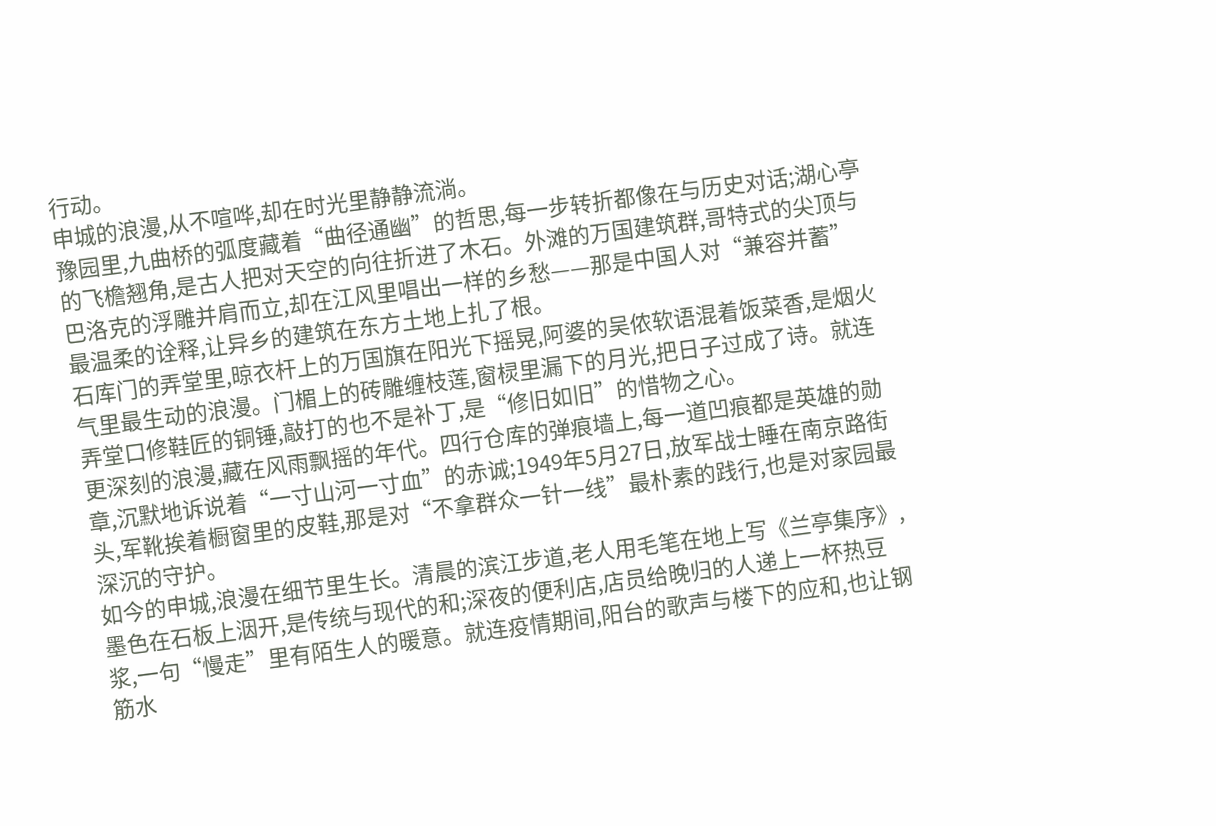行动。
申城的浪漫,从不喧哗,却在时光里静静流淌。
豫园里,九曲桥的弧度藏着“曲径通幽”的哲思,每一步转折都像在与历史对话;湖心亭的飞檐翘角,是古人把对天空的向往折进了木石。外滩的万国建筑群,哥特式的尖顶与巴洛克的浮雕并肩而立,却在江风里唱出一样的乡愁——那是中国人对“兼容并蓄”最温柔的诠释,让异乡的建筑在东方土地上扎了根。
石库门的弄堂里,晾衣杆上的万国旗在阳光下摇晃,阿婆的吴侬软语混着饭菜香,是烟火气里最生动的浪漫。门楣上的砖雕缠枝莲,窗棂里漏下的月光,把日子过成了诗。就连弄堂口修鞋匠的铜锤,敲打的也不是补丁,是“修旧如旧”的惜物之心。
更深刻的浪漫,藏在风雨飘摇的年代。四行仓库的弹痕墙上,每一道凹痕都是英雄的勋章,沉默地诉说着“一寸山河一寸血”的赤诚;1949年5月27日,放军战士睡在南京路街头,军靴挨着橱窗里的皮鞋,那是对“不拿群众一针一线”最朴素的践行,也是对家园最深沉的守护。
如今的申城,浪漫在细节里生长。清晨的滨江步道,老人用毛笔在地上写《兰亭集序》,墨色在石板上洇开,是传统与现代的和;深夜的便利店,店员给晚归的人递上一杯热豆浆,一句“慢走”里有陌生人的暖意。就连疫情期间,阳台的歌声与楼下的应和,也让钢筋水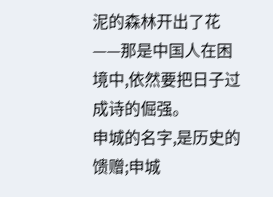泥的森林开出了花——那是中国人在困境中,依然要把日子过成诗的倔强。
申城的名字,是历史的馈赠;申城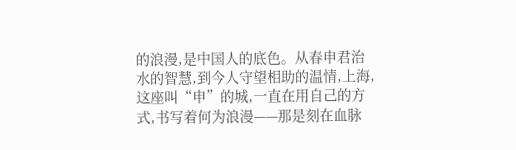的浪漫,是中国人的底色。从春申君治水的智慧,到今人守望相助的温情,上海,这座叫“申”的城,一直在用自己的方式,书写着何为浪漫——那是刻在血脉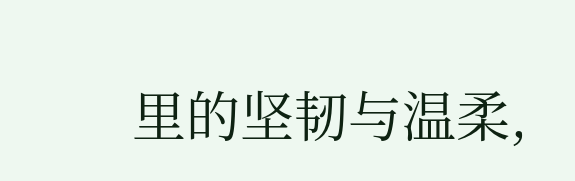里的坚韧与温柔,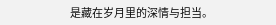是藏在岁月里的深情与担当。